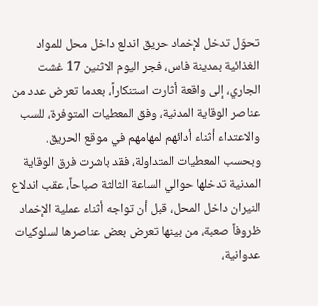تحوّل تدخل لإخماد حريق اندلع داخل محل للمواد الغذائية بمدينة فاس، فجر اليوم الاثنين 17 غشت الجاري، إلى واقعة أثارت استنكاراً، بعدما تعرض عدد من عناصر الوقاية المدنية، وفق المعطيات المتوفرة، للسب والاعتداء أثناء أدائهم لمهامهم في موقع الحريق.
وبحسب المعطيات المتداولة، فقد باشرت فرق الوقاية المدنية تدخلها حوالي الساعة الثالثة صباحاً، عقب اندلاع النيران داخل المحل، قبل أن تواجه أثناء عملية الإخماد ظروفاً صعبة، من بينها تعرض بعض عناصرها لسلوكيات عدوانية،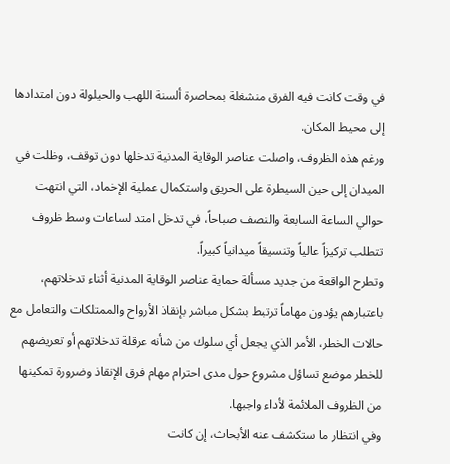في وقت كانت فيه الفرق منشغلة بمحاصرة ألسنة اللهب والحيلولة دون امتدادها إلى محيط المكان.
ورغم هذه الظروف، واصلت عناصر الوقاية المدنية تدخلها دون توقف، وظلت في الميدان إلى حين السيطرة على الحريق واستكمال عملية الإخماد، التي انتهت حوالي الساعة السابعة والنصف صباحاً، في تدخل امتد لساعات وسط ظروف تتطلب تركيزاً عالياً وتنسيقاً ميدانياً كبيراً.
وتطرح الواقعة من جديد مسألة حماية عناصر الوقاية المدنية أثناء تدخلاتهم، باعتبارهم يؤدون مهاماً ترتبط بشكل مباشر بإنقاذ الأرواح والممتلكات والتعامل مع حالات الخطر، الأمر الذي يجعل أي سلوك من شأنه عرقلة تدخلاتهم أو تعريضهم للخطر موضع تساؤل مشروع حول مدى احترام مهام فرق الإنقاذ وضرورة تمكينها من الظروف الملائمة لأداء واجبها.
وفي انتظار ما ستكشف عنه الأبحاث، إن كانت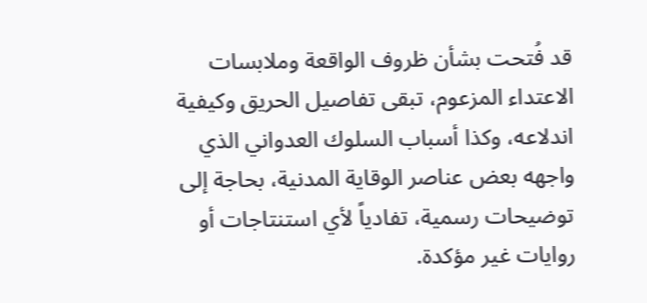قد فُتحت بشأن ظروف الواقعة وملابسات الاعتداء المزعوم، تبقى تفاصيل الحريق وكيفية اندلاعه، وكذا أسباب السلوك العدواني الذي واجهه بعض عناصر الوقاية المدنية، بحاجة إلى توضيحات رسمية، تفادياً لأي استنتاجات أو روايات غير مؤكدة.